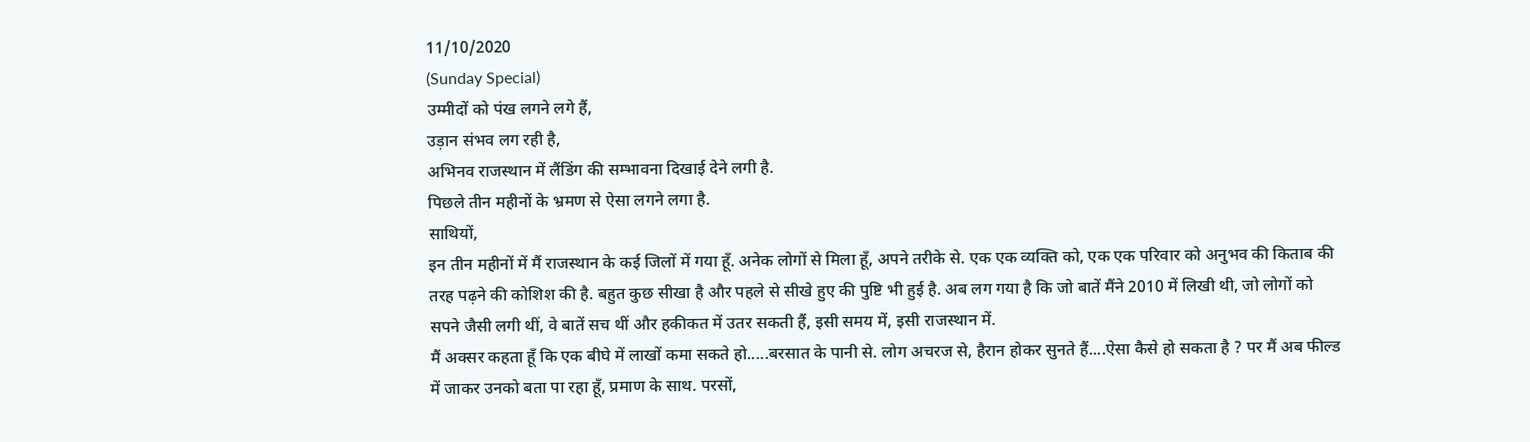11/10/2020
(Sunday Special)
उम्मीदों को पंख लगने लगे हैं,
उड़ान संभव लग रही है,
अभिनव राजस्थान में लैंडिंग की सम्भावना दिखाई देने लगी है.
पिछले तीन महीनों के भ्रमण से ऐसा लगने लगा है.
साथियों,
इन तीन महीनों में मैं राजस्थान के कई जिलों में गया हूँ. अनेक लोगों से मिला हूँ, अपने तरीके से. एक एक व्यक्ति को, एक एक परिवार को अनुभव की किताब की तरह पढ़ने की कोशिश की है. बहुत कुछ सीखा है और पहले से सीखे हुए की पुष्टि भी हुई है. अब लग गया है कि जो बातें मैंने 2010 में लिखी थी, जो लोगों को सपने जैसी लगी थीं, वे बातें सच थीं और हकीकत में उतर सकती हैं, इसी समय में, इसी राजस्थान में.
मैं अक्सर कहता हूँ कि एक बीघे में लाखों कमा सकते हो.....बरसात के पानी से. लोग अचरज से, हैरान होकर सुनते हैं....ऐसा कैसे हो सकता है ? पर मैं अब फील्ड में जाकर उनको बता पा रहा हूँ, प्रमाण के साथ. परसों,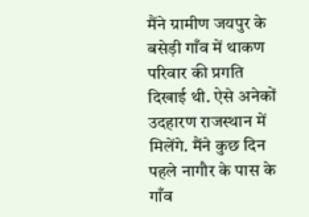मैंने ग्रामीण जयपुर के बसेड़ी गाँव में थाकण परिवार की प्रगति दिखाई थी. ऐसे अनेकों उदहारण राजस्थान में मिलेंगे. मैंने कुछ दिन पहले नागौर के पास के गाँव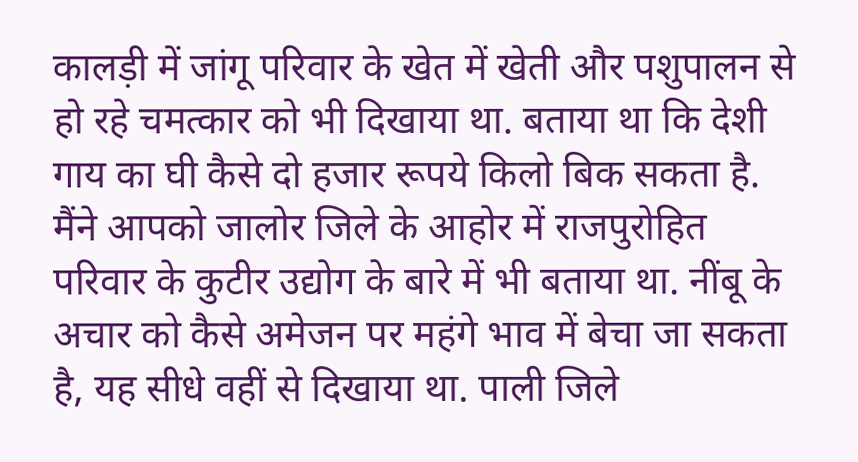कालड़ी में जांगू परिवार के खेत में खेती और पशुपालन से हो रहे चमत्कार को भी दिखाया था. बताया था कि देशी गाय का घी कैसे दो हजार रूपये किलो बिक सकता है.
मैंने आपको जालोर जिले के आहोर में राजपुरोहित परिवार के कुटीर उद्योग के बारे में भी बताया था. नींबू के अचार को कैसे अमेजन पर महंगे भाव में बेचा जा सकता है, यह सीधे वहीं से दिखाया था. पाली जिले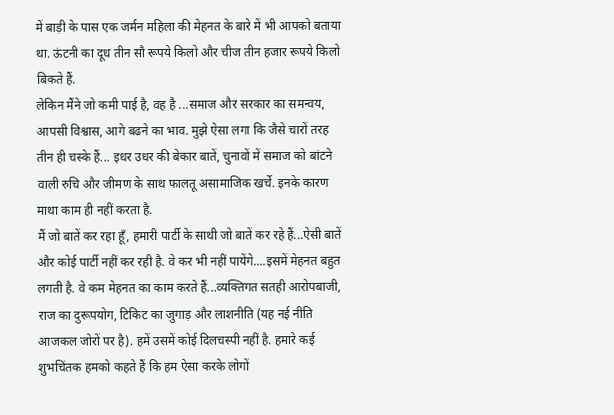में बाड़ी के पास एक जर्मन महिला की मेहनत के बारे में भी आपको बताया था. ऊंटनी का दूध तीन सौ रूपये किलो और चीज तीन हजार रूपये किलो बिकते हैं.
लेकिन मैंने जो कमी पाई है, वह है ...समाज और सरकार का समन्वय, आपसी विश्वास, आगे बढने का भाव. मुझे ऐसा लगा कि जैसे चारों तरह तीन ही चस्के हैं... इधर उधर की बेकार बातें, चुनावों में समाज को बांटने वाली रुचि और जीमण के साथ फालतू असामाजिक खर्चे. इनके कारण माथा काम ही नहीं करता है.
मैं जो बातें कर रहा हूँ, हमारी पार्टी के साथी जो बातें कर रहे हैं...ऐसी बातें और कोई पार्टी नहीं कर रही है. वे कर भी नहीं पायेंगे....इसमें मेहनत बहुत लगती है. वे कम मेहनत का काम करते हैं...व्यक्तिगत सतही आरोपबाजी, राज का दुरूपयोग, टिकिट का जुगाड़ और लाशनीति (यह नई नीति आजकल जोरों पर है). हमें उसमें कोई दिलचस्पी नहीं है. हमारे कई शुभचिंतक हमको कहते हैं कि हम ऐसा करके लोगों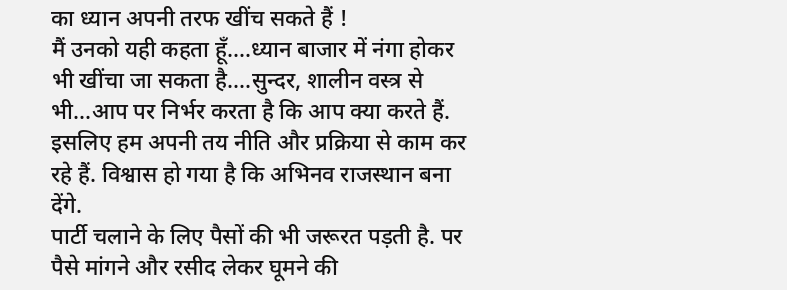का ध्यान अपनी तरफ खींच सकते हैं !
मैं उनको यही कहता हूँ....ध्यान बाजार में नंगा होकर भी खींचा जा सकता है....सुन्दर, शालीन वस्त्र से भी...आप पर निर्भर करता है कि आप क्या करते हैं. इसलिए हम अपनी तय नीति और प्रक्रिया से काम कर रहे हैं. विश्वास हो गया है कि अभिनव राजस्थान बना देंगे.
पार्टी चलाने के लिए पैसों की भी जरूरत पड़ती है. पर पैसे मांगने और रसीद लेकर घूमने की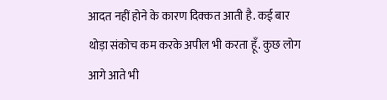आदत नहीं होने के कारण दिक्कत आती है. कई बार थोड़ा संकोच कम करके अपील भी करता हूँ. कुछ लोग आगे आते भी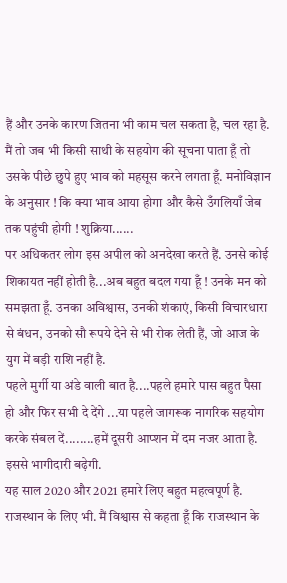हैं और उनके कारण जितना भी काम चल सकता है, चल रहा है. मैं तो जब भी किसी साथी के सहयोग की सूचना पाता हूँ तो उसके पीछे छुपे हुए भाव को महसूस करने लगता हूँ. मनोविज्ञान के अनुसार ! कि क्या भाव आया होगा और कैसे उँगलियाँ जेब तक पहुंची होगी ! शुक्रिया......
पर अधिकतर लोग इस अपील को अनदेखा करते हैं. उनसे कोई शिकायत नहीं होती है...अब बहुत बदल गया हूँ ! उनके मन को समझता हूँ. उनका अविश्वास, उनकी शंकाएं, किसी विचारधारा से बंधन, उनको सौ रूपये देने से भी रोक लेती हैं, जो आज के युग में बड़ी राशि नहीं है.
पहले मुर्गी या अंडे वाली बात है....पहले हमारे पास बहुत पैसा हो और फिर सभी दे देंगे ...या पहले जागरूक नागरिक सहयोग करके संबल दें........हमें दूसरी आप्शन में दम नजर आता है. इससे भागीदारी बढ़ेगी.
यह साल 2020 और 2021 हमारे लिए बहुत महत्वपूर्ण है. राजस्थान के लिए भी. मैं विश्वास से कहता हूँ कि राजस्थान के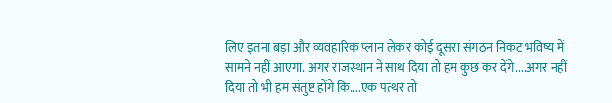लिए इतना बड़ा और व्यवहारिक प्लान लेकर कोई दूसरा संगठन निकट भविष्य में सामने नहीं आएगा. अगर राजस्थान ने साथ दिया तो हम कुछ कर देंगे....अगर नहीं दिया तो भी हम संतुष्ट होंगे कि....एक पत्थर तो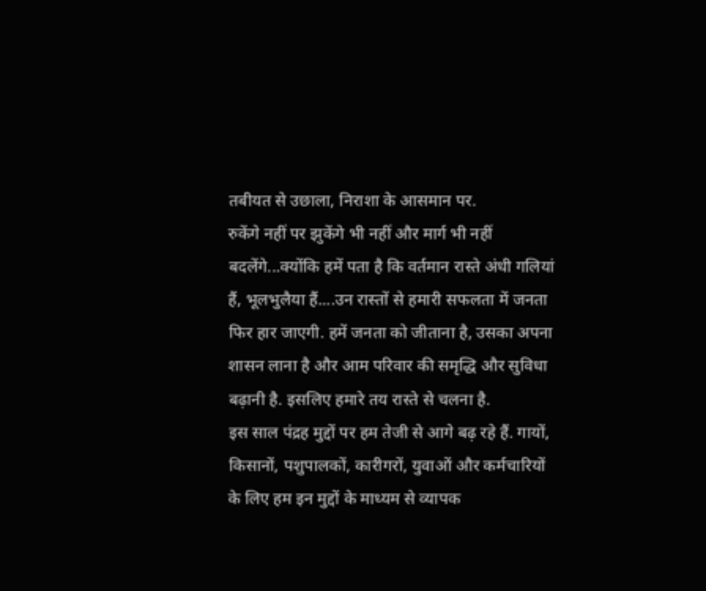तबीयत से उछाला, निराशा के आसमान पर.
रुकेंगे नहीं पर झुकेंगे भी नहीं और मार्ग भी नहीं बदलेंगे...क्योंकि हमें पता है कि वर्तमान रास्ते अंधी गलियां हैं, भूलभुलैया हैं....उन रास्तों से हमारी सफलता में जनता फिर हार जाएगी. हमें जनता को जीताना है, उसका अपना शासन लाना है और आम परिवार की समृद्धि और सुविधा बढ़ानी है. इसलिए हमारे तय रास्ते से चलना है.
इस साल पंद्रह मुद्दों पर हम तेजी से आगे बढ़ रहे हैं. गायों, किसानों, पशुपालकों, कारीगरों, युवाओं और कर्मचारियों के लिए हम इन मुद्दों के माध्यम से व्यापक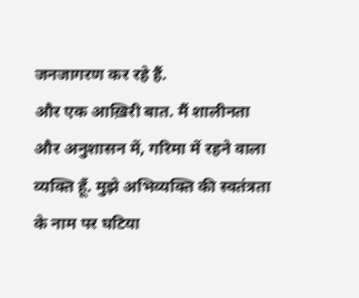जनजागरण कर रहे हैं.
और एक आख़िरी बात. मैं शालीनता और अनुशासन में, गरिमा में रहने वाला व्यक्ति हूँ. मुझे अभिव्यक्ति की स्वतंत्रता के नाम पर घटिया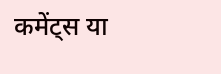कमेंट्स या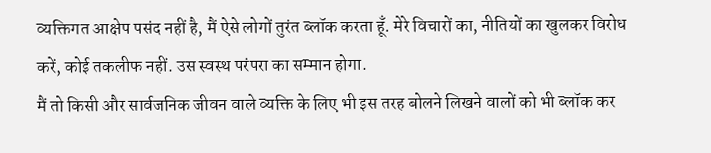व्यक्तिगत आक्षेप पसंद नहीं है, मैं ऐसे लोगों तुरंत ब्लॉक करता हूँ. मेरे विचारों का, नीतियों का खुलकर विरोध करें, कोई तकलीफ नहीं. उस स्वस्थ परंपरा का सम्मान होगा.
मैं तो किसी और सार्वजनिक जीवन वाले व्यक्ति के लिए भी इस तरह बोलने लिखने वालों को भी ब्लॉक कर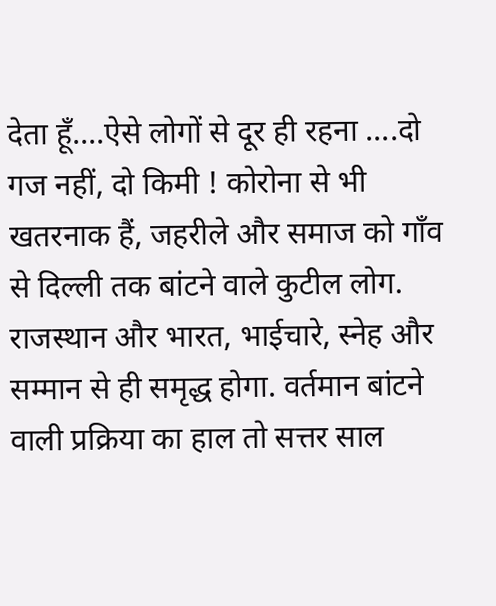देता हूँ....ऐसे लोगों से दूर ही रहना ....दो गज नहीं, दो किमी ! कोरोना से भी खतरनाक हैं, जहरीले और समाज को गाँव से दिल्ली तक बांटने वाले कुटील लोग. राजस्थान और भारत, भाईचारे, स्नेह और सम्मान से ही समृद्ध होगा. वर्तमान बांटने वाली प्रक्रिया का हाल तो सत्तर साल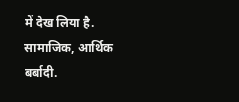में देख लिया है. सामाजिक, आर्थिक बर्बादी.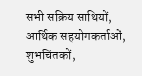सभी सक्रिय साथियों, आर्थिक सहयोगकर्ताओं, शुभचिंतकों,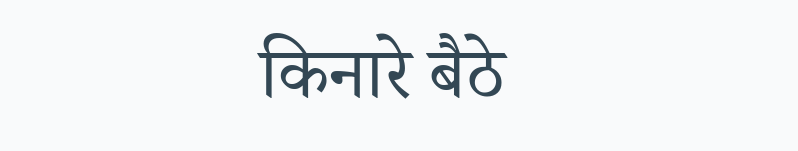किनारे बैठे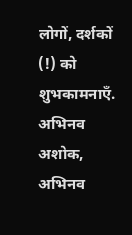लोगों, दर्शकों (!) को शुभकामनाएँ.
अभिनव अशोक,
अभिनव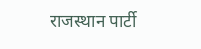राजस्थान पार्टी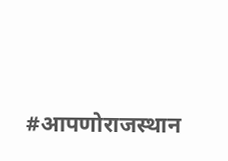#आपणोराजस्थान